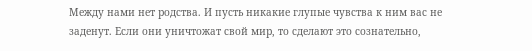Между нами нет родства. И пусть никакие глупые чувства к ним вас не заденут. Если они уничтожат свой мир, то сделают это сознательно,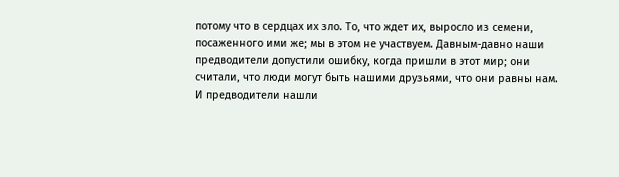потому что в сердцах их зло. То, что ждет их, выросло из семени, посаженного ими же; мы в этом не участвуем. Давным-давно наши предводители допустили ошибку, когда пришли в этот мир; они считали, что люди могут быть нашими друзьями, что они равны нам. И предводители нашли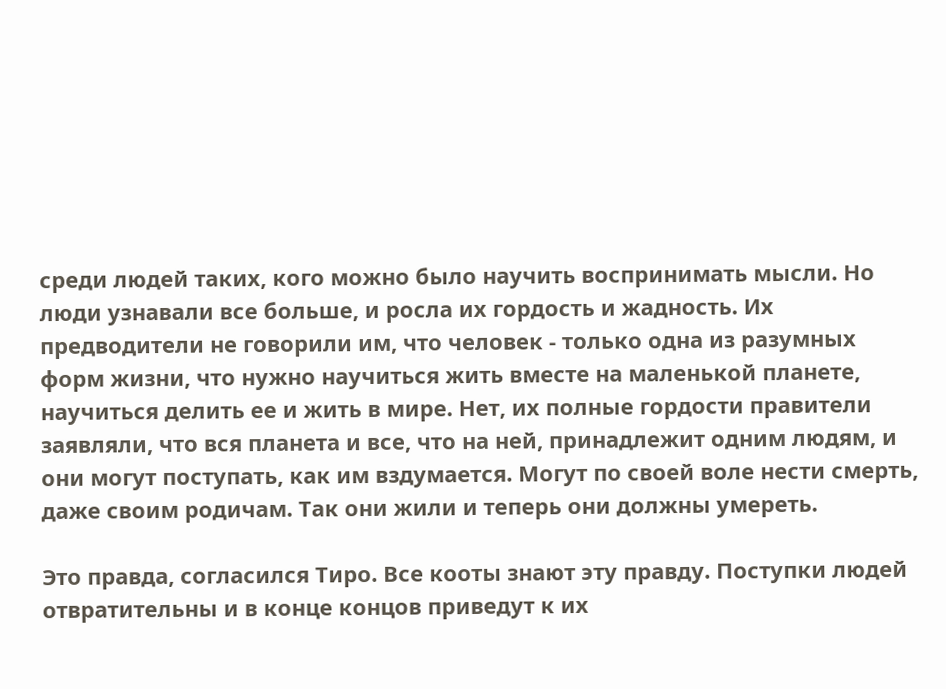среди людей таких, кого можно было научить воспринимать мысли. Но люди узнавали все больше, и росла их гордость и жадность. Их предводители не говорили им, что человек - только одна из разумных форм жизни, что нужно научиться жить вместе на маленькой планете, научиться делить ее и жить в мире. Нет, их полные гордости правители заявляли, что вся планета и все, что на ней, принадлежит одним людям, и они могут поступать, как им вздумается. Могут по своей воле нести смерть, даже своим родичам. Так они жили и теперь они должны умереть.

Это правда, согласился Тиро. Все кооты знают эту правду. Поступки людей отвратительны и в конце концов приведут к их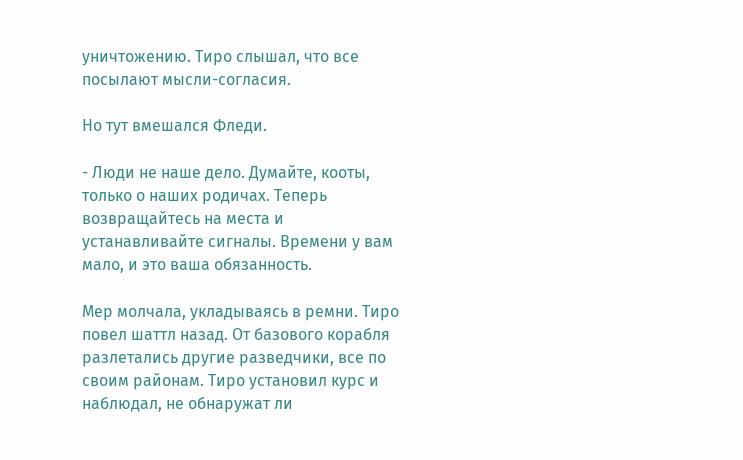уничтожению. Тиро слышал, что все посылают мысли-согласия.

Но тут вмешался Фледи.

- Люди не наше дело. Думайте, кооты, только о наших родичах. Теперь возвращайтесь на места и устанавливайте сигналы. Времени у вам мало, и это ваша обязанность.

Мер молчала, укладываясь в ремни. Тиро повел шаттл назад. От базового корабля разлетались другие разведчики, все по своим районам. Тиро установил курс и наблюдал, не обнаружат ли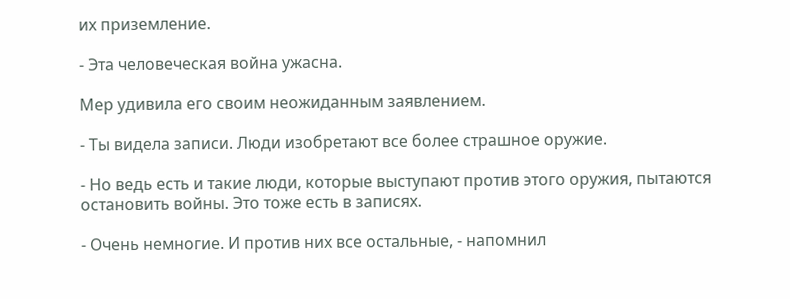их приземление.

- Эта человеческая война ужасна.

Мер удивила его своим неожиданным заявлением.

- Ты видела записи. Люди изобретают все более страшное оружие.

- Но ведь есть и такие люди, которые выступают против этого оружия, пытаются остановить войны. Это тоже есть в записях.

- Очень немногие. И против них все остальные, - напомнил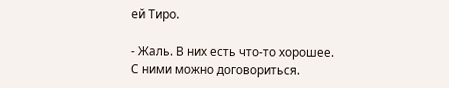ей Тиро.

- Жаль. В них есть что-то хорошее. С ними можно договориться.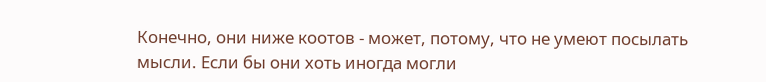Конечно, они ниже коотов - может, потому, что не умеют посылать мысли. Если бы они хоть иногда могли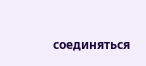соединяться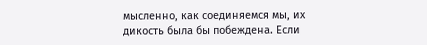мысленно, как соединяемся мы, их дикость была бы побеждена. Если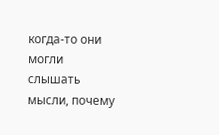когда-то они могли слышать мысли, почему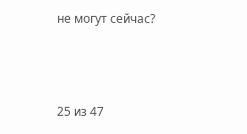не могут сейчас?



25 из 47